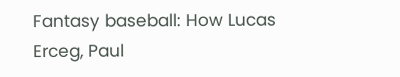Fantasy baseball: How Lucas Erceg, Paul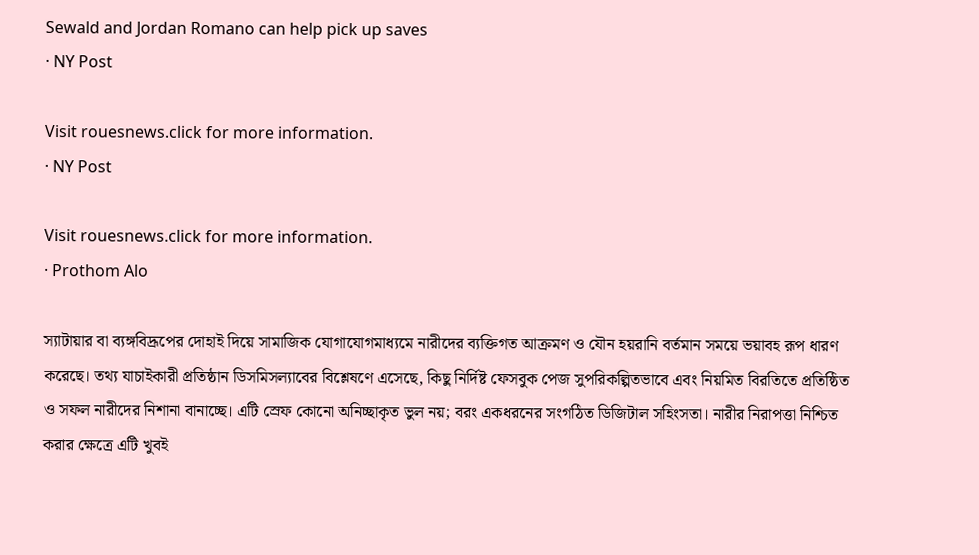Sewald and Jordan Romano can help pick up saves
· NY Post

Visit rouesnews.click for more information.
· NY Post

Visit rouesnews.click for more information.
· Prothom Alo

স্যাটায়ার বা ব্যঙ্গবিদ্রূপের দোহাই দিয়ে সামাজিক যোগাযোগমাধ্যমে নারীদের ব্যক্তিগত আক্রমণ ও যৌন হয়রানি বর্তমান সময়ে ভয়াবহ রূপ ধারণ করেছে। তথ্য যাচাইকারী প্রতিষ্ঠান ডিসমিসল্যাবের বিশ্লেষণে এসেছে, কিছু নির্দিষ্ট ফেসবুক পেজ সুপরিকল্পিতভাবে এবং নিয়মিত বিরতিতে প্রতিষ্ঠিত ও সফল নারীদের নিশানা বানাচ্ছে। এটি স্রেফ কোনো অনিচ্ছাকৃত ভুল নয়; বরং একধরনের সংগঠিত ডিজিটাল সহিংসতা। নারীর নিরাপত্তা নিশ্চিত করার ক্ষেত্রে এটি খুবই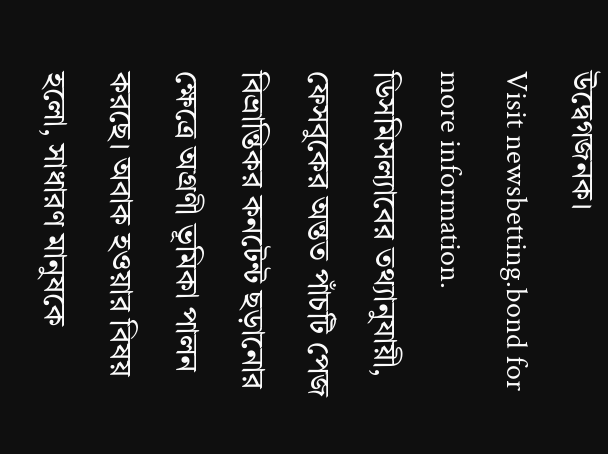উদ্বেগজনক।
Visit newsbetting.bond for more information.
ডিসমিসল্যাবের তথ্যানুযায়ী, ফেসবুকের অন্তত পাঁচটি পেজ বিভ্রান্তিকর কনটেন্ট ছড়ানোর ক্ষেত্রে অগ্রণী ভূমিকা পালন করছে। অবাক হওয়ার বিষয় হলো, সাধারণ মানুষকে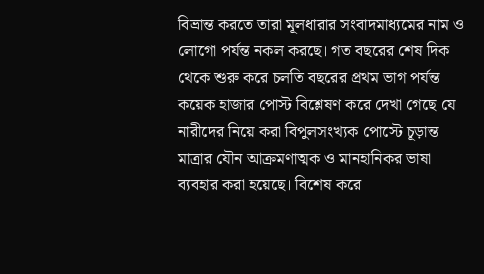বিভ্রান্ত করতে তারা মূলধারার সংবাদমাধ্যমের নাম ও লোগো পর্যন্ত নকল করছে। গত বছরের শেষ দিক থেকে শুরু করে চলতি বছরের প্রথম ভাগ পর্যন্ত কয়েক হাজার পোস্ট বিশ্লেষণ করে দেখা গেছে যে নারীদের নিয়ে করা বিপুলসংখ্যক পোস্টে চূড়ান্ত মাত্রার যৌন আক্রমণাত্মক ও মানহানিকর ভাষা ব্যবহার করা হয়েছে। বিশেষ করে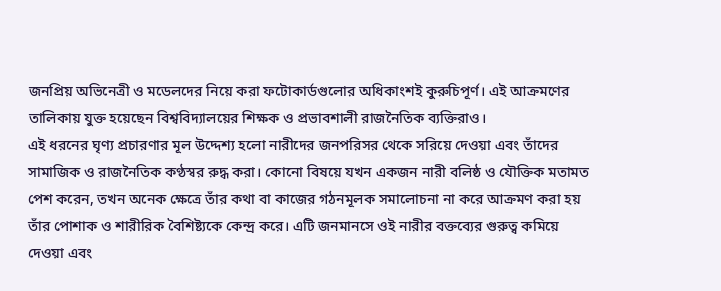জনপ্রিয় অভিনেত্রী ও মডেলদের নিয়ে করা ফটোকার্ডগুলোর অধিকাংশই কুরুচিপূর্ণ। এই আক্রমণের তালিকায় যুক্ত হয়েছেন বিশ্ববিদ্যালয়ের শিক্ষক ও প্রভাবশালী রাজনৈতিক ব্যক্তিরাও।
এই ধরনের ঘৃণ্য প্রচারণার মূল উদ্দেশ্য হলো নারীদের জনপরিসর থেকে সরিয়ে দেওয়া এবং তাঁদের সামাজিক ও রাজনৈতিক কণ্ঠস্বর রুদ্ধ করা। কোনো বিষয়ে যখন একজন নারী বলিষ্ঠ ও যৌক্তিক মতামত পেশ করেন, তখন অনেক ক্ষেত্রে তাঁর কথা বা কাজের গঠনমূলক সমালোচনা না করে আক্রমণ করা হয় তাঁর পোশাক ও শারীরিক বৈশিষ্ট্যকে কেন্দ্র করে। এটি জনমানসে ওই নারীর বক্তব্যের গুরুত্ব কমিয়ে দেওয়া এবং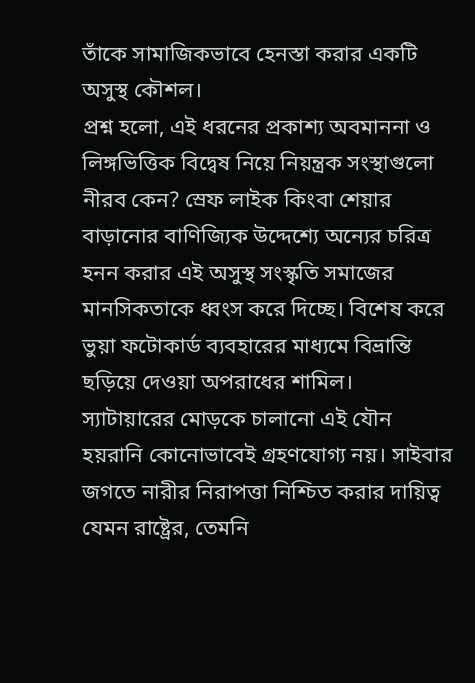তাঁকে সামাজিকভাবে হেনস্তা করার একটি অসুস্থ কৌশল।
প্রশ্ন হলো, এই ধরনের প্রকাশ্য অবমাননা ও লিঙ্গভিত্তিক বিদ্বেষ নিয়ে নিয়ন্ত্রক সংস্থাগুলো নীরব কেন? স্রেফ লাইক কিংবা শেয়ার বাড়ানোর বাণিজ্যিক উদ্দেশ্যে অন্যের চরিত্র হনন করার এই অসুস্থ সংস্কৃতি সমাজের মানসিকতাকে ধ্বংস করে দিচ্ছে। বিশেষ করে ভুয়া ফটোকার্ড ব্যবহারের মাধ্যমে বিভ্রান্তি ছড়িয়ে দেওয়া অপরাধের শামিল।
স্যাটায়ারের মোড়কে চালানো এই যৌন হয়রানি কোনোভাবেই গ্রহণযোগ্য নয়। সাইবার জগতে নারীর নিরাপত্তা নিশ্চিত করার দায়িত্ব যেমন রাষ্ট্রের, তেমনি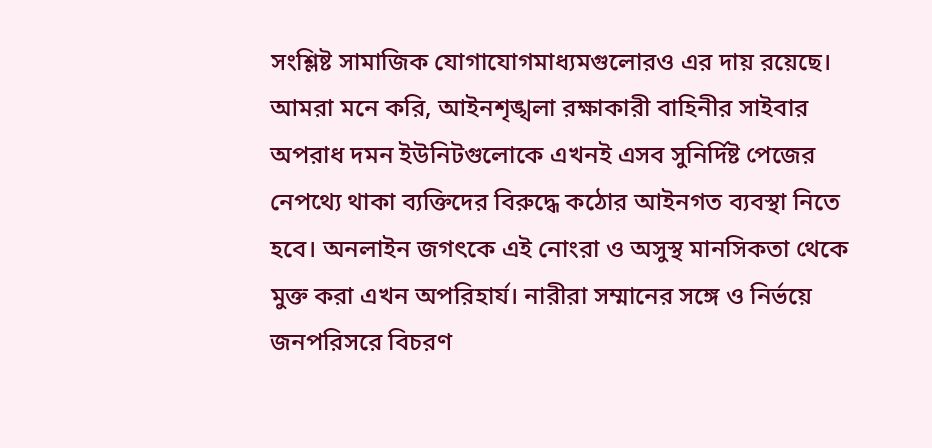সংশ্লিষ্ট সামাজিক যোগাযোগমাধ্যমগুলোরও এর দায় রয়েছে। আমরা মনে করি, আইনশৃঙ্খলা রক্ষাকারী বাহিনীর সাইবার অপরাধ দমন ইউনিটগুলোকে এখনই এসব সুনির্দিষ্ট পেজের নেপথ্যে থাকা ব্যক্তিদের বিরুদ্ধে কঠোর আইনগত ব্যবস্থা নিতে হবে। অনলাইন জগৎকে এই নোংরা ও অসুস্থ মানসিকতা থেকে মুক্ত করা এখন অপরিহার্য। নারীরা সম্মানের সঙ্গে ও নির্ভয়ে জনপরিসরে বিচরণ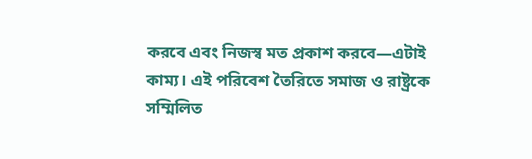করবে এবং নিজস্ব মত প্রকাশ করবে—এটাই কাম্য। এই পরিবেশ তৈরিতে সমাজ ও রাষ্ট্রকে সম্মিলিত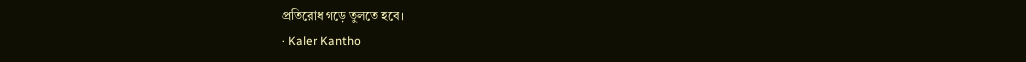প্রতিরোধ গড়ে তুলতে হবে।
· Kaler Kantho